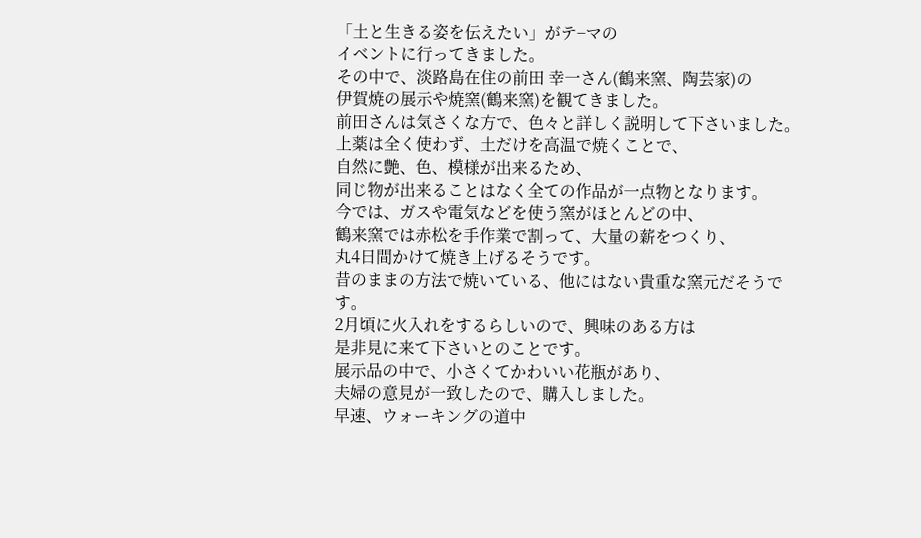「土と生きる姿を伝えたい」がテ−マの
イベントに行ってきました。
その中で、淡路島在住の前田 幸一さん(鶴来窯、陶芸家)の
伊賀焼の展示や焼窯(鶴来窯)を観てきました。
前田さんは気さくな方で、色々と詳しく説明して下さいました。
上薬は全く使わず、土だけを高温で焼くことで、
自然に艶、色、模様が出来るため、
同じ物が出来ることはなく全ての作品が一点物となります。
今では、ガスや電気などを使う窯がほとんどの中、
鶴来窯では赤松を手作業で割って、大量の薪をつくり、
丸4日間かけて焼き上げるそうです。
昔のままの方法で焼いている、他にはない貴重な窯元だそうです。
2月頃に火入れをするらしいので、興味のある方は
是非見に来て下さいとのことです。
展示品の中で、小さくてかわいい花瓶があり、
夫婦の意見が一致したので、購入しました。
早速、ウォーキングの道中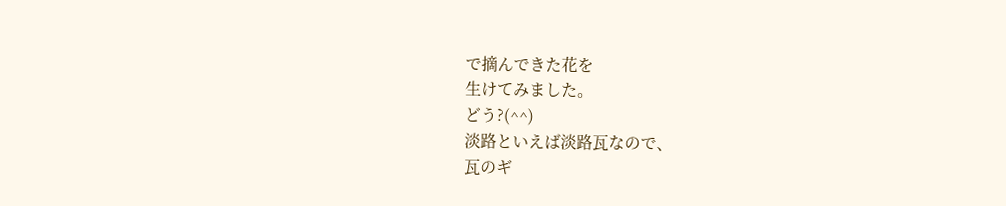で摘んできた花を
生けてみました。
どう?(^^)
淡路といえば淡路瓦なので、
瓦のギ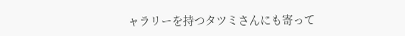ャラリーを持つタツミさんにも寄って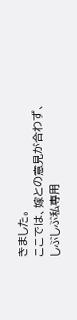きました。
ここでは、嫁との意見が合わず、
しぶしぶ私専用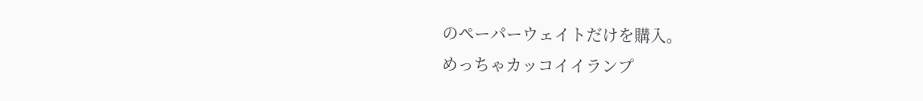のペーパーウェイトだけを購入。
めっちゃカッコイイランプ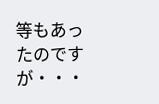等もあったのですが・・・